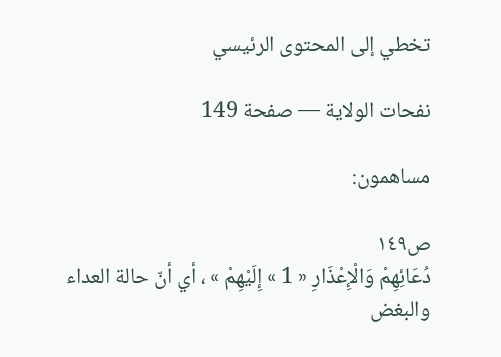تخطي إلى المحتوى الرئيسي

نفحات الولاية — صفحة 149

مساهمون:

ص١٤٩
دُعَائِهِمْ وَالْإِعْذَارِ « 1 » إِلَيْهِمْ » ، أي أنّ حالة العداء والبغض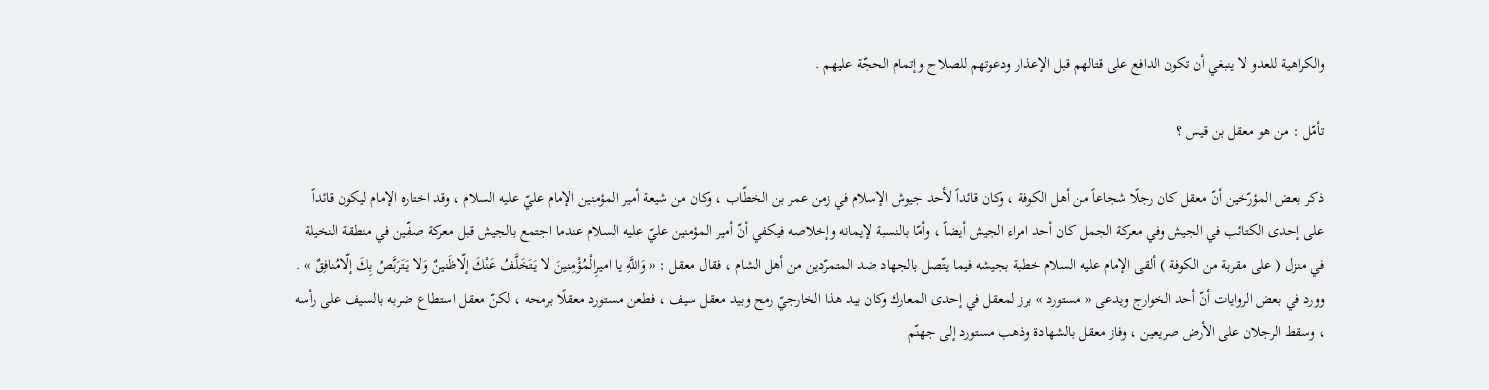والكراهية للعدو لا ينبغي أن تكون الدافع على قتالهم قبل الإعذار ودعوتهم للصلاح وإتمام الحجّة عليهم .

تأمّل : من هو معقل بن قيس ؟

ذكر بعض المؤرّخين أنّ معقل كان رجلًا شجاعاً من أهل الكوفة ، وكان قائداً لأحد جيوش الإسلام في زمن عمر بن الخطّاب ، وكان من شيعة أمير المؤمنين الإمام عليّ عليه السلام ، وقد اختاره الإمام ليكون قائداً على إحدى الكتائب في الجيش وفي معركة الجمل كان أحد امراء الجيش أيضاً ، وأمّا بالنسبة لإيمانه وإخلاصه فيكفي أنّ أمير المؤمنين عليّ عليه السلام عندما اجتمع بالجيش قبل معركة صفّين في منطقة النخيلة في منزل ( على مقربة من الكوفة ) ألقى الإمام عليه السلام خطبة بجيشه فيما يتّصل بالجهاد ضد المتمرّدين من أهل الشام ، فقال معقل : « وَاللَّهِ يا اميرِالْمُؤْمِنينَ لا يَتَخَلَّفُ عَنْكَ إلّاظَنينٌ وَلا يَتَرَبَّصُ بِكَ إلّامُنافِقٌ » . وورد في بعض الروايات أنّ أحد الخوارج ويدعى « مستورد » برز لمعقل في إحدى المعارك وكان بيد هذا الخارجيّ رمح وبيد معقل سيف ، فطعن مستورد معقلًا برمحه ، لكنّ معقل استطاع ضربه بالسيف على رأسه ، وسقط الرجلان على الأرض صريعين ، وفاز معقل بالشهادة وذهب مستورد إلى جهنّم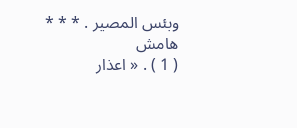وبئس المصير . * * *
هامش
( 1 ) . « اعذار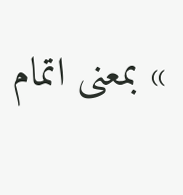» بمعنى اتمام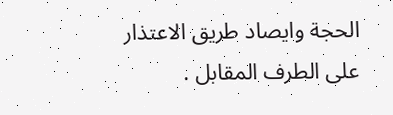الحجة وايصاد طريق الاعتذار على الطرف المقابل .